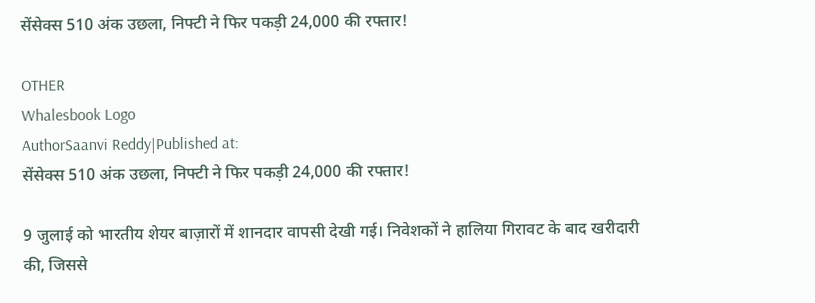सेंसेक्स 510 अंक उछला, निफ्टी ने फिर पकड़ी 24,000 की रफ्तार!

OTHER
Whalesbook Logo
AuthorSaanvi Reddy|Published at:
सेंसेक्स 510 अंक उछला, निफ्टी ने फिर पकड़ी 24,000 की रफ्तार!

9 जुलाई को भारतीय शेयर बाज़ारों में शानदार वापसी देखी गई। निवेशकों ने हालिया गिरावट के बाद खरीदारी की, जिससे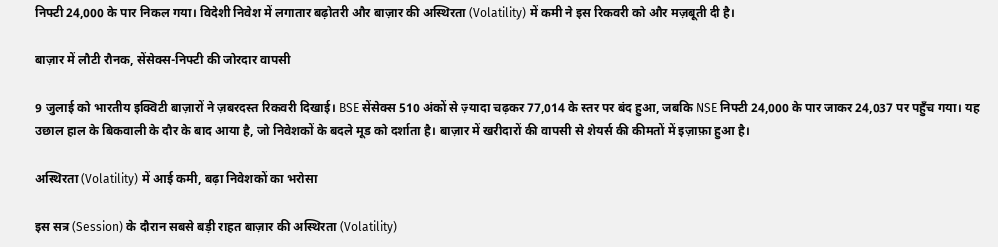निफ्टी 24,000 के पार निकल गया। विदेशी निवेश में लगातार बढ़ोतरी और बाज़ार की अस्थिरता (Volatility) में कमी ने इस रिकवरी को और मज़बूती दी है।

बाज़ार में लौटी रौनक, सेंसेक्स-निफ्टी की जोरदार वापसी

9 जुलाई को भारतीय इक्विटी बाज़ारों ने ज़बरदस्त रिकवरी दिखाई। BSE सेंसेक्स 510 अंकों से ज़्यादा चढ़कर 77,014 के स्तर पर बंद हुआ, जबकि NSE निफ्टी 24,000 के पार जाकर 24,037 पर पहुँच गया। यह उछाल हाल के बिकवाली के दौर के बाद आया है, जो निवेशकों के बदले मूड को दर्शाता है। बाज़ार में खरीदारों की वापसी से शेयर्स की कीमतों में इज़ाफ़ा हुआ है।

अस्थिरता (Volatility) में आई कमी, बढ़ा निवेशकों का भरोसा

इस सत्र (Session) के दौरान सबसे बड़ी राहत बाज़ार की अस्थिरता (Volatility)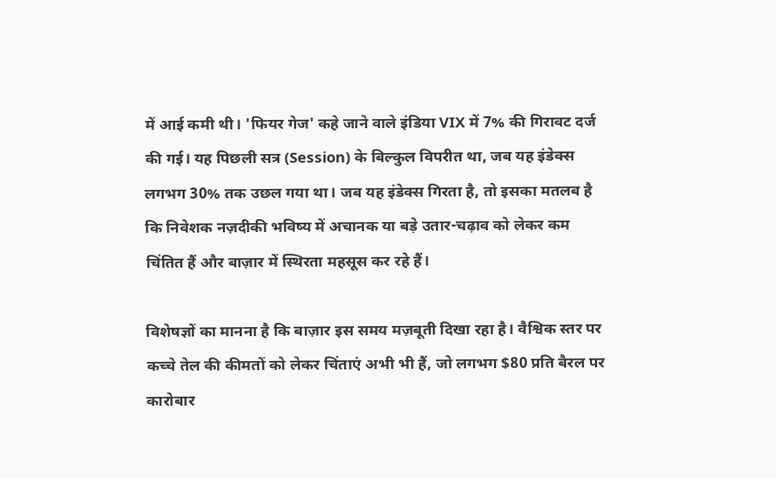में आई कमी थी। 'फियर गेज' कहे जाने वाले इंडिया VIX में 7% की गिरावट दर्ज की गई। यह पिछली सत्र (Session) के बिल्कुल विपरीत था, जब यह इंडेक्स लगभग 30% तक उछल गया था। जब यह इंडेक्स गिरता है, तो इसका मतलब है कि निवेशक नज़दीकी भविष्य में अचानक या बड़े उतार-चढ़ाव को लेकर कम चिंतित हैं और बाज़ार में स्थिरता महसूस कर रहे हैं।

विशेषज्ञों का मानना है कि बाज़ार इस समय मज़बूती दिखा रहा है। वैश्विक स्तर पर कच्चे तेल की कीमतों को लेकर चिंताएं अभी भी हैं, जो लगभग $80 प्रति बैरल पर कारोबार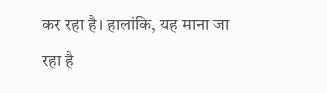कर रहा है। हालांकि, यह माना जा रहा है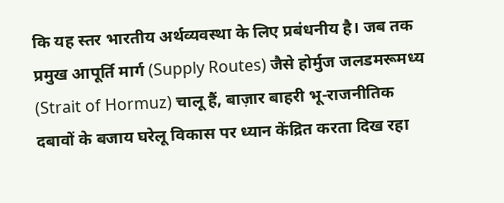कि यह स्तर भारतीय अर्थव्यवस्था के लिए प्रबंधनीय है। जब तक प्रमुख आपूर्ति मार्ग (Supply Routes) जैसे होर्मुज जलडमरूमध्य (Strait of Hormuz) चालू हैं, बाज़ार बाहरी भू-राजनीतिक दबावों के बजाय घरेलू विकास पर ध्यान केंद्रित करता दिख रहा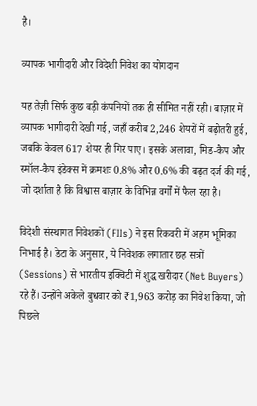है।

व्यापक भागीदारी और विदेशी निवेश का योगदान

यह तेज़ी सिर्फ कुछ बड़ी कंपनियों तक ही सीमित नहीं रही। बाज़ार में व्यापक भागीदारी देखी गई, जहाँ करीब 2,246 शेयरों में बढ़ोतरी हुई, जबकि केवल 617 शेयर ही गिर पाए। इसके अलावा, मिड-कैप और स्मॉल-कैप इंडेक्स में क्रमशः 0.8% और 0.6% की बढ़त दर्ज की गई, जो दर्शाता है कि विश्वास बाज़ार के विभिन्न वर्गों में फैल रहा है।

विदेशी संस्थागत निवेशकों (FIIs) ने इस रिकवरी में अहम भूमिका निभाई है। डेटा के अनुसार, ये निवेशक लगातार छह सत्रों (Sessions) से भारतीय इक्विटी में शुद्ध खरीदार (Net Buyers) रहे हैं। उन्होंने अकेले बुधवार को ₹1,963 करोड़ का निवेश किया, जो पिछले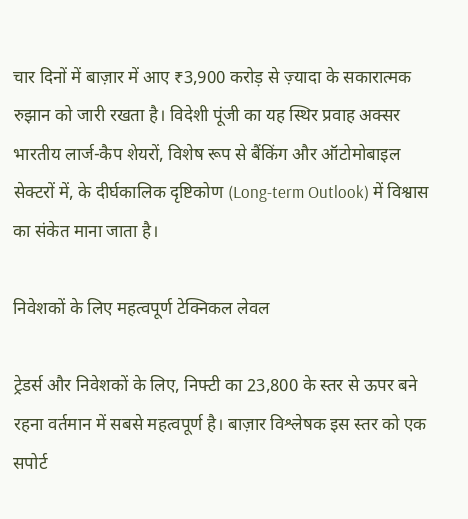चार दिनों में बाज़ार में आए ₹3,900 करोड़ से ज़्यादा के सकारात्मक रुझान को जारी रखता है। विदेशी पूंजी का यह स्थिर प्रवाह अक्सर भारतीय लार्ज-कैप शेयरों, विशेष रूप से बैंकिंग और ऑटोमोबाइल सेक्टरों में, के दीर्घकालिक दृष्टिकोण (Long-term Outlook) में विश्वास का संकेत माना जाता है।

निवेशकों के लिए महत्वपूर्ण टेक्निकल लेवल

ट्रेडर्स और निवेशकों के लिए, निफ्टी का 23,800 के स्तर से ऊपर बने रहना वर्तमान में सबसे महत्वपूर्ण है। बाज़ार विश्लेषक इस स्तर को एक सपोर्ट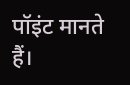पॉइंट मानते हैं।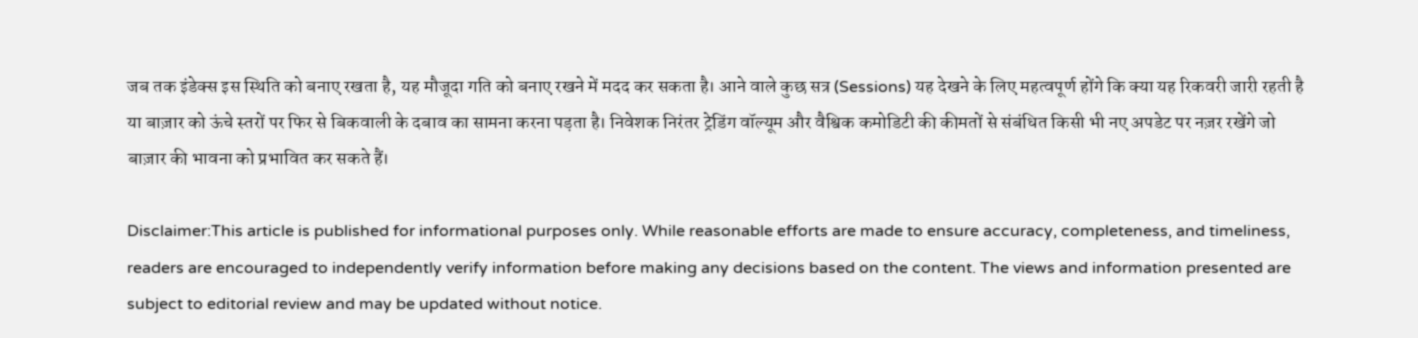जब तक इंडेक्स इस स्थिति को बनाए रखता है, यह मौजूदा गति को बनाए रखने में मदद कर सकता है। आने वाले कुछ सत्र (Sessions) यह देखने के लिए महत्वपूर्ण होंगे कि क्या यह रिकवरी जारी रहती है या बाज़ार को ऊंचे स्तरों पर फिर से बिकवाली के दबाव का सामना करना पड़ता है। निवेशक निरंतर ट्रेडिंग वॉल्यूम और वैश्विक कमोडिटी की कीमतों से संबंधित किसी भी नए अपडेट पर नज़र रखेंगे जो बाज़ार की भावना को प्रभावित कर सकते हैं।

Disclaimer:This article is published for informational purposes only. While reasonable efforts are made to ensure accuracy, completeness, and timeliness, readers are encouraged to independently verify information before making any decisions based on the content. The views and information presented are subject to editorial review and may be updated without notice.